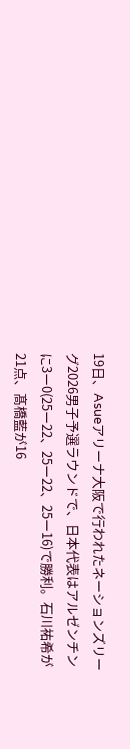19日、Asueアリーナ大阪で行われたネーションズリーグ2026男子予選ラウンドで、日本代表はアルゼンチンに3ー0(25ー22、25ー22、25ー16)で勝利。石川祐希が21点、髙橋藍が16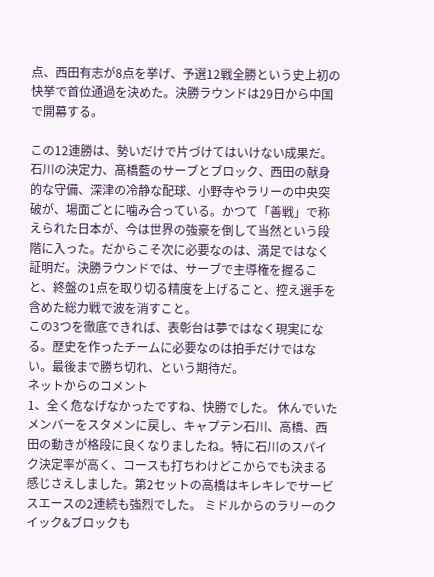点、西田有志が8点を挙げ、予選12戦全勝という史上初の快挙で首位通過を決めた。決勝ラウンドは29日から中国で開幕する。

この12連勝は、勢いだけで片づけてはいけない成果だ。石川の決定力、髙橋藍のサーブとブロック、西田の献身的な守備、深津の冷静な配球、小野寺やラリーの中央突破が、場面ごとに噛み合っている。かつて「善戦」で称えられた日本が、今は世界の強豪を倒して当然という段階に入った。だからこそ次に必要なのは、満足ではなく証明だ。決勝ラウンドでは、サーブで主導権を握ること、終盤の1点を取り切る精度を上げること、控え選手を含めた総力戦で波を消すこと。
この3つを徹底できれば、表彰台は夢ではなく現実になる。歴史を作ったチームに必要なのは拍手だけではない。最後まで勝ち切れ、という期待だ。
ネットからのコメント
1、全く危なげなかったですね、快勝でした。 休んでいたメンバーをスタメンに戻し、キャプテン石川、高橋、西田の動きが格段に良くなりましたね。特に石川のスパイク決定率が高く、コースも打ちわけどこからでも決まる感じさえしました。第2セットの高橋はキレキレでサービスエースの2連続も強烈でした。 ミドルからのラリーのクイック&ブロックも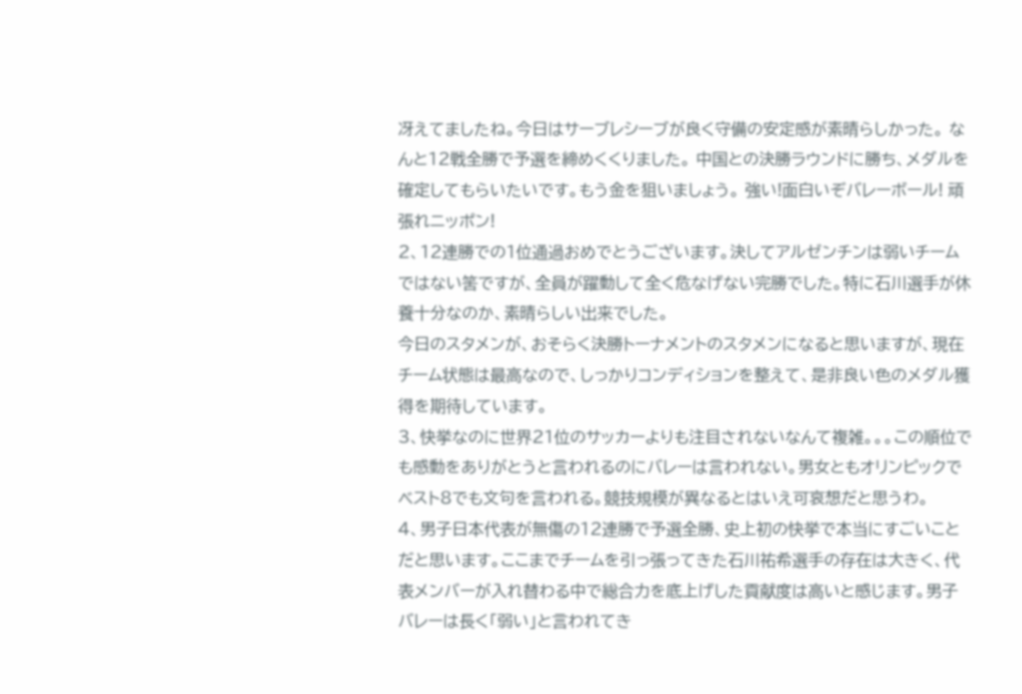冴えてましたね。今日はサーブレシーブが良く守備の安定感が素晴らしかった。 なんと12戦全勝で予選を締めくくりました。 中国との決勝ラウンドに勝ち、メダルを確定してもらいたいです。もう金を狙いましょう。 強い!面白いぞバレーボール! 頑張れニッポン!
2、12連勝での1位通過おめでとうございます。決してアルゼンチンは弱いチームではない筈ですが、全員が躍動して全く危なげない完勝でした。特に石川選手が休養十分なのか、素晴らしい出来でした。
今日のスタメンが、おそらく決勝トーナメントのスタメンになると思いますが、現在チーム状態は最高なので、しっかりコンディションを整えて、是非良い色のメダル獲得を期待しています。
3、快挙なのに世界21位のサッカーよりも注目されないなんて複雑。。。この順位でも感動をありがとうと言われるのにバレーは言われない。男女ともオリンピックでベスト8でも文句を言われる。競技規模が異なるとはいえ可哀想だと思うわ。
4、男子日本代表が無傷の12連勝で予選全勝、史上初の快挙で本当にすごいことだと思います。ここまでチームを引っ張ってきた石川祐希選手の存在は大きく、代表メンバーが入れ替わる中で総合力を底上げした貢献度は高いと感じます。男子バレーは長く「弱い」と言われてき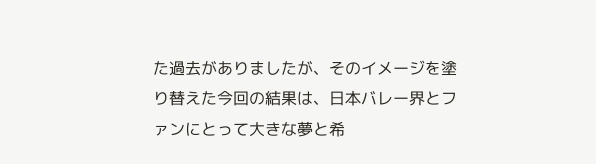た過去がありましたが、そのイメージを塗り替えた今回の結果は、日本バレー界とファンにとって大きな夢と希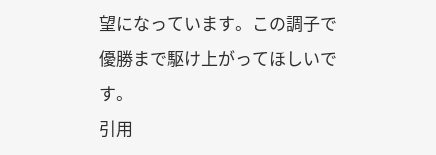望になっています。この調子で優勝まで駆け上がってほしいです。
引用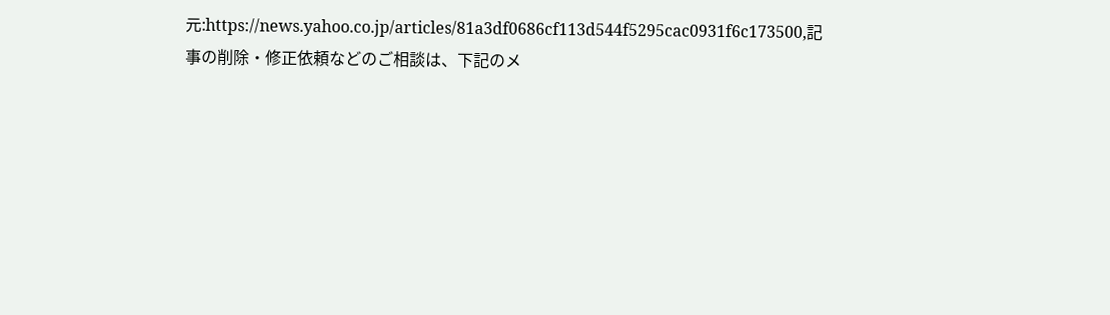元:https://news.yahoo.co.jp/articles/81a3df0686cf113d544f5295cac0931f6c173500,記事の削除・修正依頼などのご相談は、下記のメ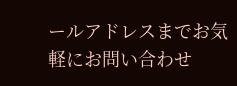ールアドレスまでお気軽にお問い合わせ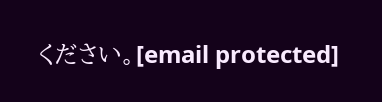ください。[email protected]